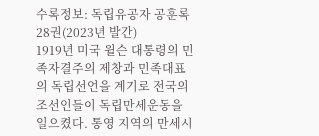수록정보: 독립유공자 공훈록 28권(2023년 발간)
1919년 미국 윌슨 대통령의 민족자결주의 제창과 민족대표의 독립선언을 계기로 전국의 조선인들이 독립만세운동을 일으켰다. 통영 지역의 만세시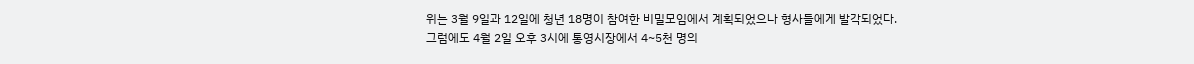위는 3월 9일과 12일에 청년 18명이 참여한 비밀모임에서 계획되었으나 형사들에게 발각되었다.
그럼에도 4월 2일 오후 3시에 통영시장에서 4~5천 명의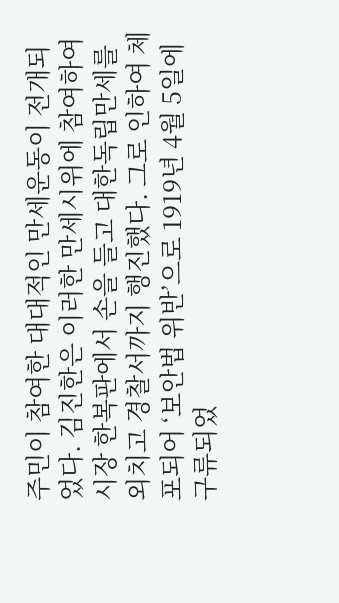주민이 참여한 대대적인 만세운동이 전개되었다. 김진한은 이러한 만세시위에 참여하여 시장 한복판에서 손을 들고 대한독립만세를 외치고 경찰서까지 행진했다. 그로 인하여 체포되어 ‘보안법 위반’으로 1919년 4월 5일에 구류되었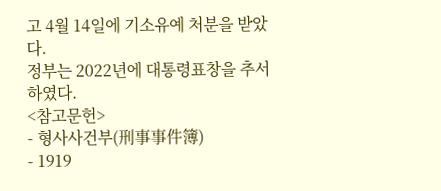고 4월 14일에 기소유예 처분을 받았다.
정부는 2022년에 대통령표창을 추서하였다.
<참고문헌>
- 형사사건부(刑事事件簿)
- 1919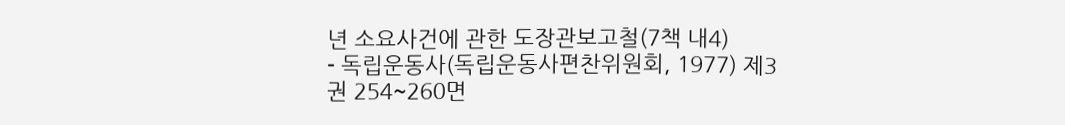년 소요사건에 관한 도장관보고철(7책 내4)
- 독립운동사(독립운동사편찬위원회, 1977) 제3권 254~260면